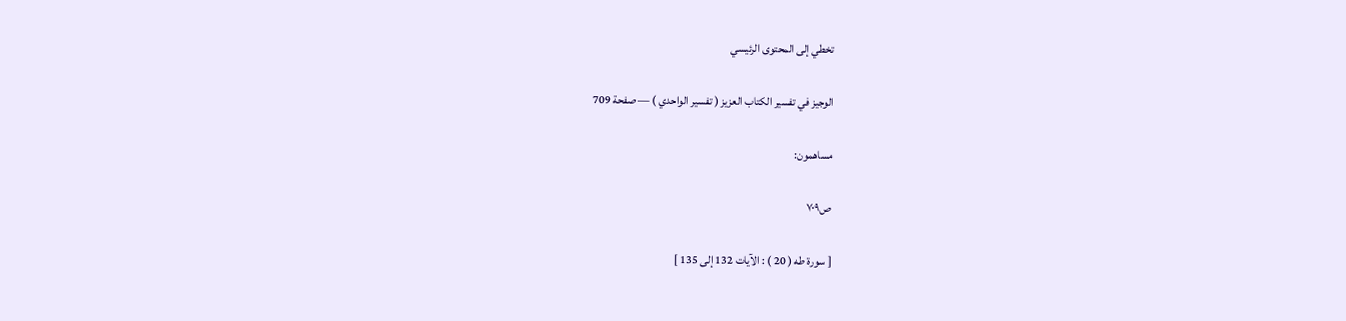تخطي إلى المحتوى الرئيسي

الوجيز في تفسير الكتاب العزيز ( تفسير الواحدي ) — صفحة 709

مساهمون:

ص٧٠٩

[ سورة طه ( 20 ) : الآيات 132 إلى 135 ]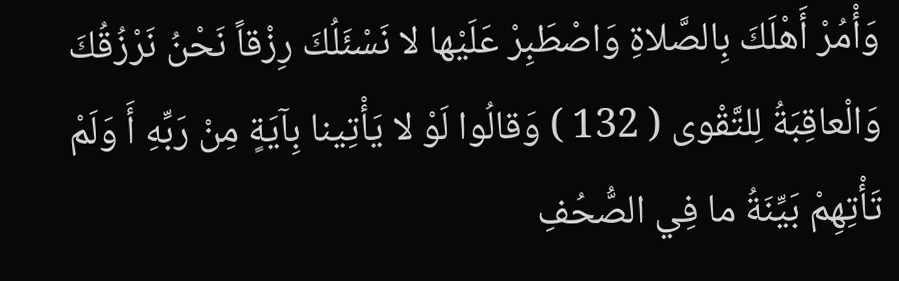وَأْمُرْ أَهْلَكَ بِالصَّلاةِ وَاصْطَبِرْ عَلَيْها لا نَسْئَلُكَ رِزْقاً نَحْنُ نَرْزُقُكَ وَالْعاقِبَةُ لِلتَّقْوى ( 132 ) وَقالُوا لَوْ لا يَأْتِينا بِآيَةٍ مِنْ رَبِّهِ أَ وَلَمْ تَأْتِهِمْ بَيِّنَةُ ما فِي الصُّحُفِ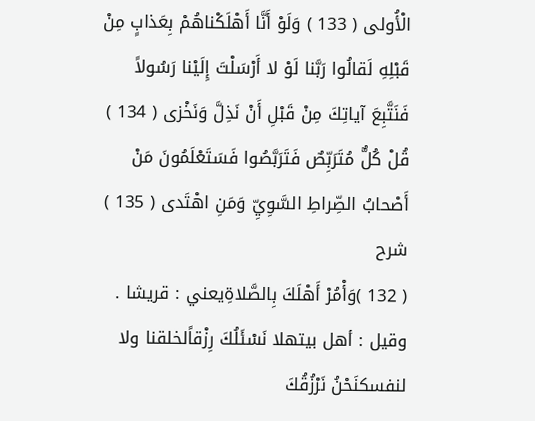الْأُولى ( 133 ) وَلَوْ أَنَّا أَهْلَكْناهُمْ بِعَذابٍ مِنْ قَبْلِهِ لَقالُوا رَبَّنا لَوْ لا أَرْسَلْتَ إِلَيْنا رَسُولاً فَنَتَّبِعَ آياتِكَ مِنْ قَبْلِ أَنْ نَذِلَّ وَنَخْزى ( 134 ) قُلْ كُلٌّ مُتَرَبِّصٌ فَتَرَبَّصُوا فَسَتَعْلَمُونَ مَنْ أَصْحابُ الصِّراطِ السَّوِيِّ وَمَنِ اهْتَدى ( 135 )
شرح
( 132 )وَأْمُرْ أَهْلَكَ بِالصَّلاةِيعني : قريشا . وقيل : أهل بيتهلا نَسْئَلُكَ رِزْقاًلخلقنا ولا لنفسكنَحْنُ نَرْزُقُكَ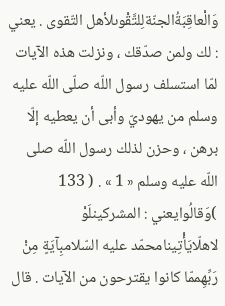وَالْعاقِبَةُالجنّةلِلتَّقْوىلأهل التّقوى . يعني : لك ولمن صدّقك ، ونزلت هذه الآيات لمّا استسلف رسول اللّه صلّى اللّه عليه وسلم من يهوديّ وأبى أن يعطيه إلّا برهن ، وحزن لذلك رسول اللّه صلى اللّه عليه وسلم « 1 » . ( 133 )وَقالُوايعني : المشركينلَوْ لاهلّايَأْتِينامحمّد عليه السّلامبِآيَةٍ مِنْ رَبِّهِممّا كانوا يقترحون من الآيات . قال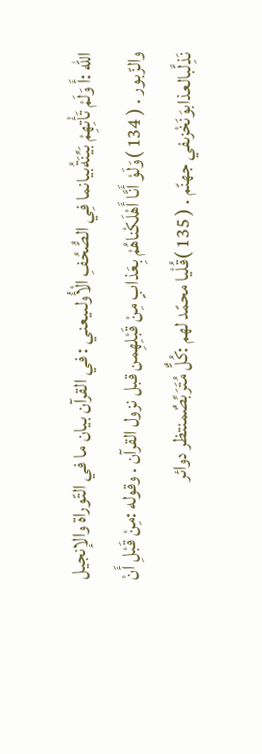اللّه :أَ وَلَمْ تَأْتِهِمْ بَيِّنَةُبيانما فِي الصُّحُفِ الْأُولىيعني : في القرآن بيان ما في التّوراة والإنجيل والزّبور . ( 134 )وَلَوْ أَنَّا أَهْلَكْناهُمْ بِعَذابٍ مِنْ قَبْلِهِمن قبل نزول القرآن . وقوله :مِنْ قَبْلِ أَنْ نَذِلَّبالعذابوَنَخْزىفي جهنّم . ( 135 )قُلْيا محمّد لهم :كُلٌّ مُتَرَبِّصٌمنتظر دوائر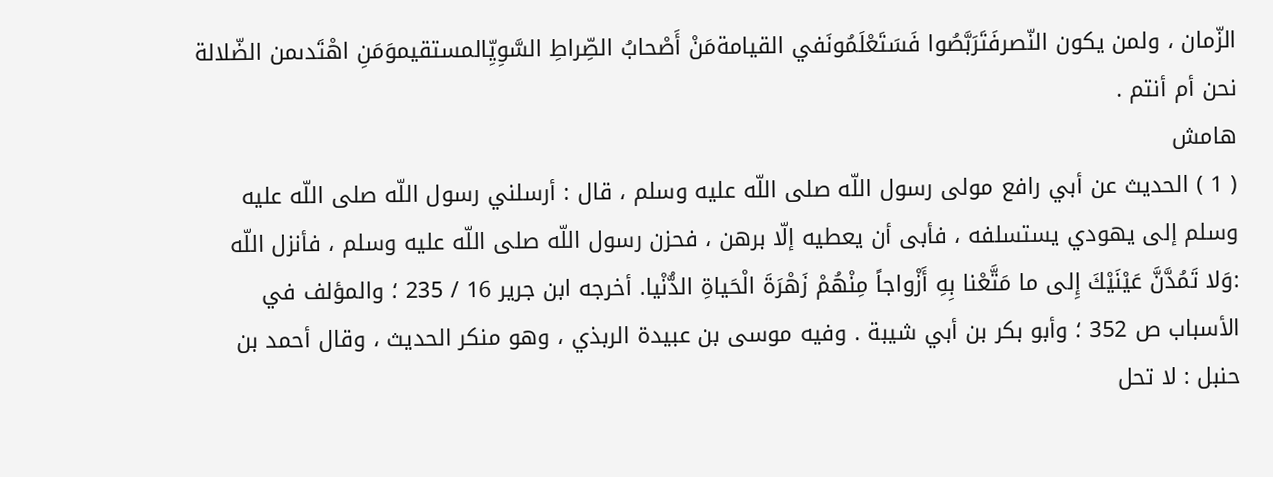الزّمان ، ولمن يكون النّصرفَتَرَبَّصُوا فَسَتَعْلَمُونَفي القيامةمَنْ أَصْحابُ الصِّراطِ السَّوِيِّالمستقيموَمَنِ اهْتَدىمن الضّلالة نحن أم أنتم .
هامش
( 1 ) الحديث عن أبي رافع مولى رسول اللّه صلى اللّه عليه وسلم ، قال : أرسلني رسول اللّه صلى اللّه عليه وسلم إلى يهودي يستسلفه ، فأبى أن يعطيه إلّا برهن ، فحزن رسول اللّه صلى اللّه عليه وسلم ، فأنزل اللّه :وَلا تَمُدَّنَّ عَيْنَيْكَ إِلى ما مَتَّعْنا بِهِ أَزْواجاً مِنْهُمْ زَهْرَةَ الْحَياةِ الدُّنْيا. أخرجه ابن جرير 16 / 235 ؛ والمؤلف في الأسباب ص 352 ؛ وأبو بكر بن أبي شيبة . وفيه موسى بن عبيدة الربذي ، وهو منكر الحديث ، وقال أحمد بن حنبل : لا تحل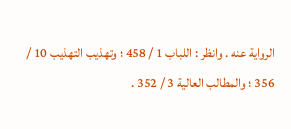الرواية عنه . وانظر : اللباب 1 / 458 ؛ وتهذيب التهذيب 10 / 356 ؛ والمطالب العالية 3 / 352 .